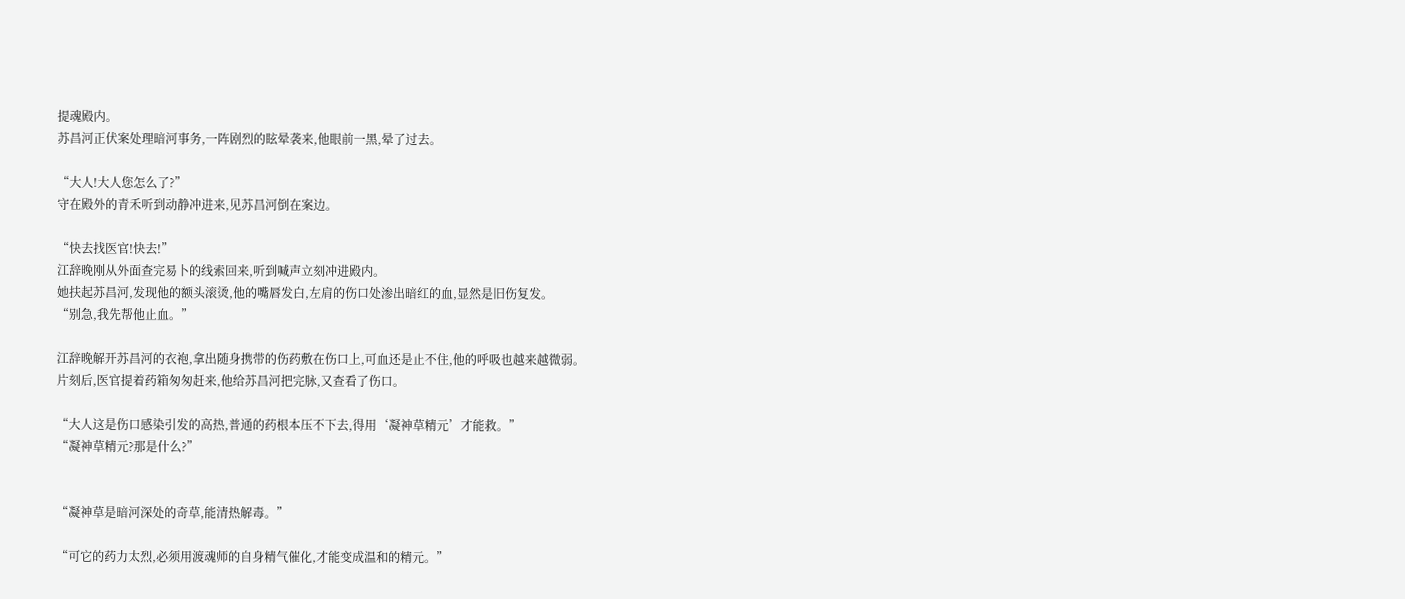提魂殿内。
苏昌河正伏案处理暗河事务,一阵剧烈的眩晕袭来,他眼前一黑,晕了过去。

“大人!大人您怎么了?”
守在殿外的青禾听到动静冲进来,见苏昌河倒在案边。

“快去找医官!快去!”
江辞晚刚从外面查完易卜的线索回来,听到喊声立刻冲进殿内。
她扶起苏昌河,发现他的额头滚烫,他的嘴唇发白,左肩的伤口处渗出暗红的血,显然是旧伤复发。
“别急,我先帮他止血。”

江辞晚解开苏昌河的衣袍,拿出随身携带的伤药敷在伤口上,可血还是止不住,他的呼吸也越来越微弱。
片刻后,医官提着药箱匆匆赶来,他给苏昌河把完脉,又查看了伤口。

“大人这是伤口感染引发的高热,普通的药根本压不下去,得用‘凝神草精元’才能救。”
“凝神草精元?那是什么?”


“凝神草是暗河深处的奇草,能清热解毒。”

“可它的药力太烈,必须用渡魂师的自身精气催化,才能变成温和的精元。”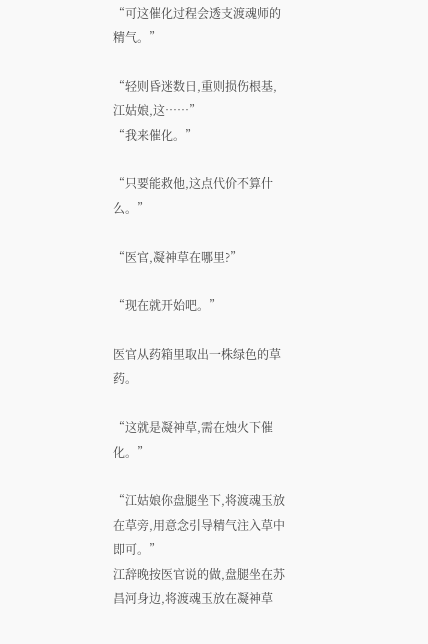“可这催化过程会透支渡魂师的精气。”

“轻则昏迷数日,重则损伤根基,江姑娘,这……”
“我来催化。”

“只要能救他,这点代价不算什么。”

“医官,凝神草在哪里?”

“现在就开始吧。”

医官从药箱里取出一株绿色的草药。

“这就是凝神草,需在烛火下催化。”

“江姑娘你盘腿坐下,将渡魂玉放在草旁,用意念引导精气注入草中即可。”
江辞晚按医官说的做,盘腿坐在苏昌河身边,将渡魂玉放在凝神草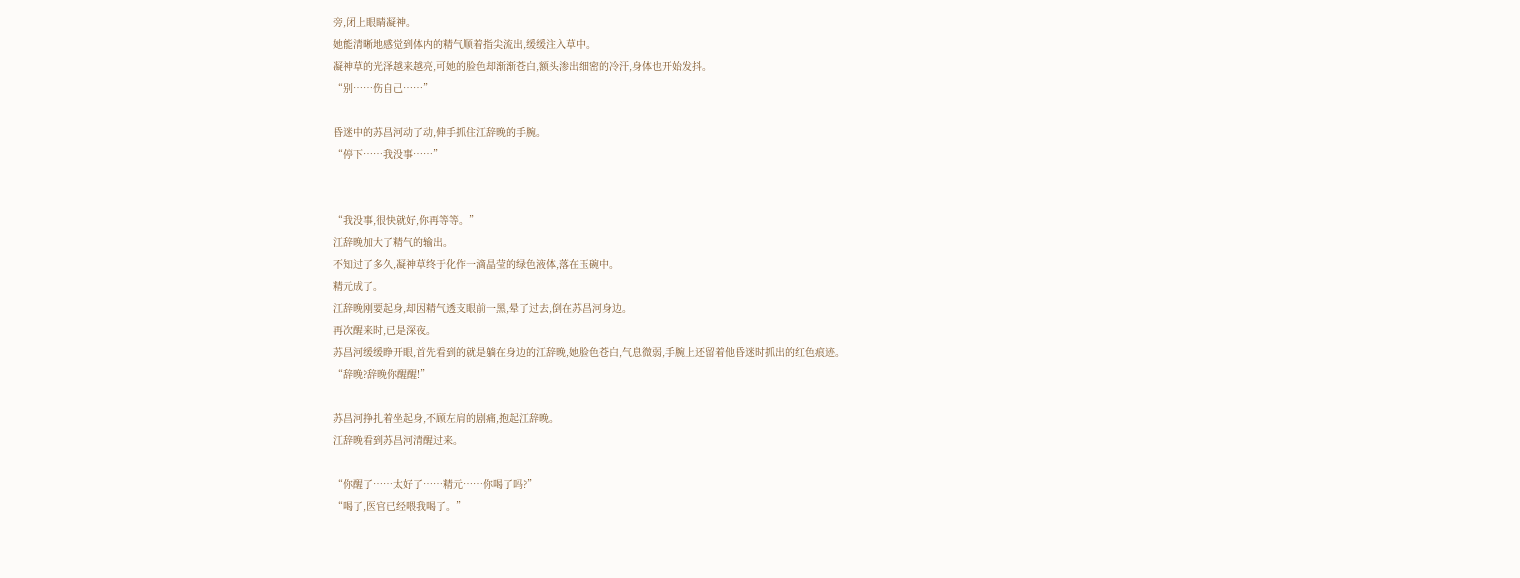旁,闭上眼睛凝神。
她能清晰地感觉到体内的精气顺着指尖流出,缓缓注入草中。
凝神草的光泽越来越亮,可她的脸色却渐渐苍白,额头渗出细密的冷汗,身体也开始发抖。
“别……伤自己……”

昏迷中的苏昌河动了动,伸手抓住江辞晚的手腕。
“停下……我没事……”


“我没事,很快就好,你再等等。”
江辞晚加大了精气的输出。
不知过了多久,凝神草终于化作一滴晶莹的绿色液体,落在玉碗中。
精元成了。
江辞晚刚要起身,却因精气透支眼前一黑,晕了过去,倒在苏昌河身边。
再次醒来时,已是深夜。
苏昌河缓缓睁开眼,首先看到的就是躺在身边的江辞晚,她脸色苍白,气息微弱,手腕上还留着他昏迷时抓出的红色痕迹。
“辞晚?辞晚你醒醒!”

苏昌河挣扎着坐起身,不顾左肩的剧痛,抱起江辞晚。
江辞晚看到苏昌河清醒过来。

“你醒了……太好了……精元……你喝了吗?”
“喝了,医官已经喂我喝了。”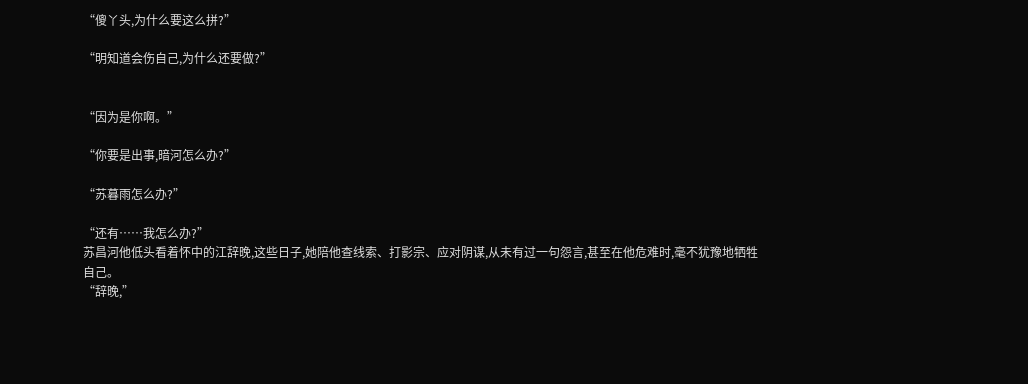“傻丫头,为什么要这么拼?”

“明知道会伤自己,为什么还要做?”


“因为是你啊。”

“你要是出事,暗河怎么办?”

“苏暮雨怎么办?”

“还有……我怎么办?”
苏昌河他低头看着怀中的江辞晚,这些日子,她陪他查线索、打影宗、应对阴谋,从未有过一句怨言,甚至在他危难时,毫不犹豫地牺牲自己。
“辞晚,”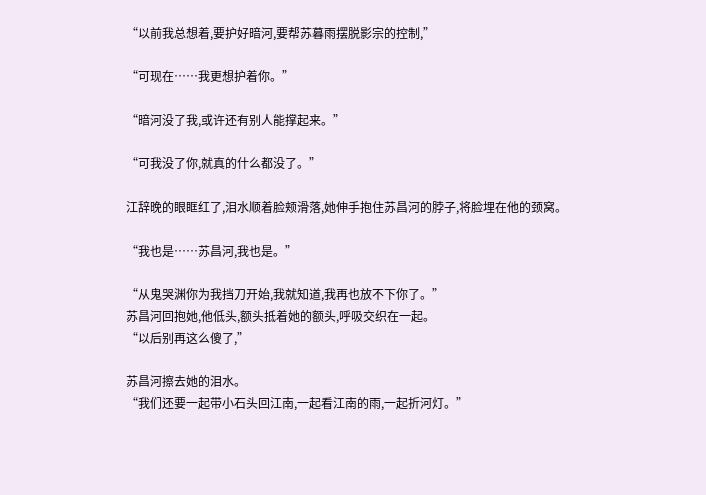“以前我总想着,要护好暗河,要帮苏暮雨摆脱影宗的控制,”

“可现在……我更想护着你。”

“暗河没了我,或许还有别人能撑起来。”

“可我没了你,就真的什么都没了。”

江辞晚的眼眶红了,泪水顺着脸颊滑落,她伸手抱住苏昌河的脖子,将脸埋在他的颈窝。

“我也是……苏昌河,我也是。”

“从鬼哭渊你为我挡刀开始,我就知道,我再也放不下你了。”
苏昌河回抱她,他低头,额头抵着她的额头,呼吸交织在一起。
“以后别再这么傻了,”

苏昌河擦去她的泪水。
“我们还要一起带小石头回江南,一起看江南的雨,一起折河灯。”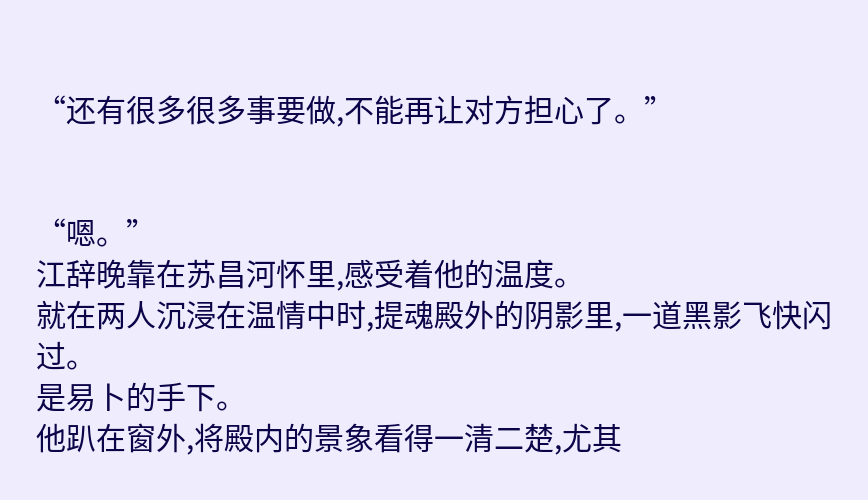“还有很多很多事要做,不能再让对方担心了。”


“嗯。”
江辞晚靠在苏昌河怀里,感受着他的温度。
就在两人沉浸在温情中时,提魂殿外的阴影里,一道黑影飞快闪过。
是易卜的手下。
他趴在窗外,将殿内的景象看得一清二楚,尤其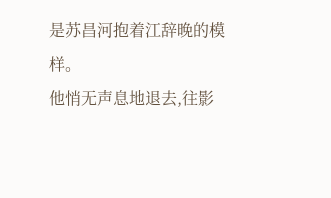是苏昌河抱着江辞晚的模样。
他悄无声息地退去,往影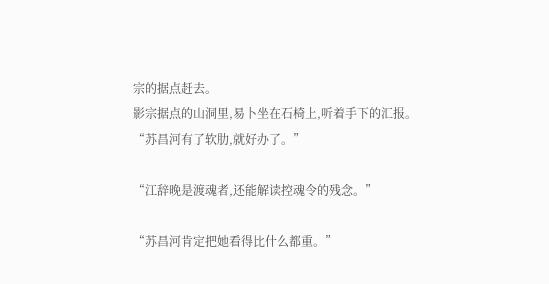宗的据点赶去。
影宗据点的山洞里,易卜坐在石椅上,听着手下的汇报。
“苏昌河有了软肋,就好办了。”

“江辞晚是渡魂者,还能解读控魂令的残念。”

“苏昌河肯定把她看得比什么都重。”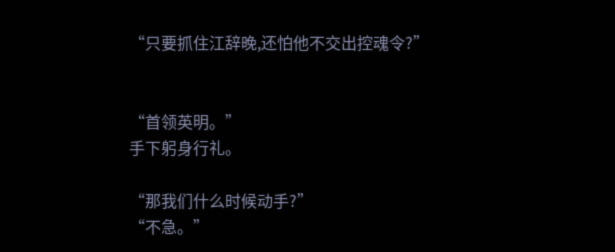“只要抓住江辞晚,还怕他不交出控魂令?”


“首领英明。”
手下躬身行礼。

“那我们什么时候动手?”
“不急。”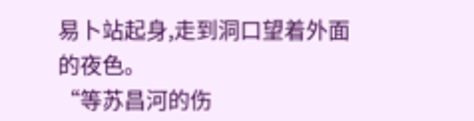易卜站起身,走到洞口望着外面的夜色。
“等苏昌河的伤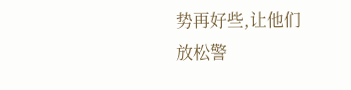势再好些,让他们放松警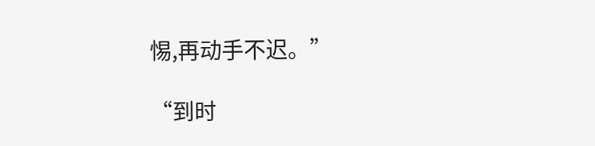惕,再动手不迟。”

“到时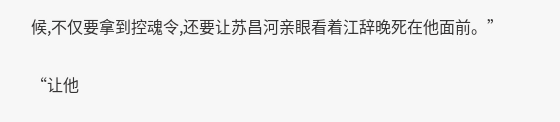候,不仅要拿到控魂令,还要让苏昌河亲眼看着江辞晚死在他面前。”

“让他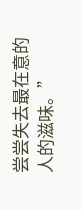尝尝失去最在意的人的滋味。”